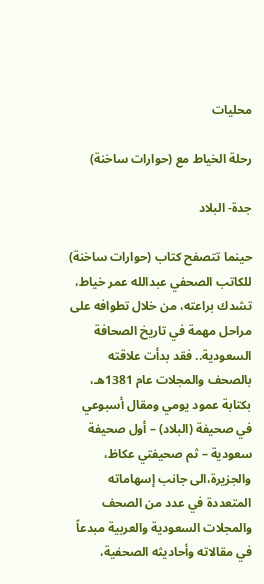محليات

رحلة الخياط مع (حوارات ساخنة)

جدة- البلاد

حينما تتصفح كتاب (حوارات ساخنة) للكاتب الصحفي عبدالله عمر خياط، تشدك براعته، من خلال تطوافه على مراحل مهمة في تاريخ الصحافة السعودية.. فقد بدأت علاقته بالصحف والمجلات عام 1381هـ، بكتابة عمود يومي ومقال أسبوعي في صحيفة (البلاد) – أول صحيفة سعودية – ثم صحيفتي عكاظ، والجزيرة،الى جانب إسهاماته المتعددة في عدد من الصحف والمجلات السعودية والعربية مبدعاً في مقالاته وأحاديثه الصحفية،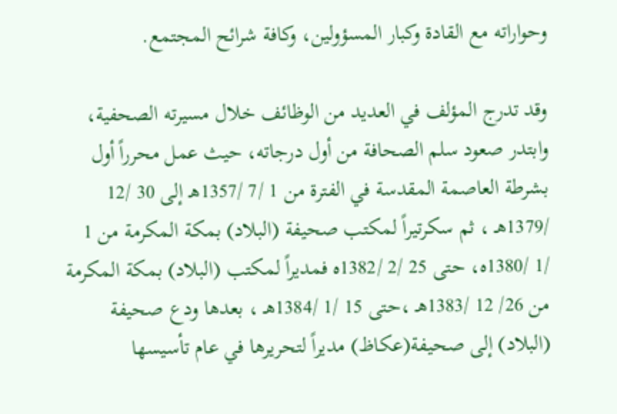وحواراته مع القادة وكبار المسؤولين، وكافة شرائح المجتمع.

وقد تدرج المؤلف في العديد من الوظائف خلال مسيرته الصحفية، وابتدر صعود سلم الصحافة من أول درجاته، حيث عمل محرراً أول بشرطة العاصمة المقدسة في الفترة من 1 /7 /1357هـ إلى 30 /12 /1379هـ ، ثم سكرتيراً لمكتب صحيفة (البلاد) بمكة المكرمة من 1 /1 /1380ه، حتى 25 /2 /1382ه فمديراً لمكتب (البلاد) بمكة المكرمة من 26/ 12 /1383هـ ،حتى 15 /1 /1384هـ ، بعدها ودع صحيفة (البلاد) إلى صحيفة(عكاظ) مديراً لتحريرها في عام تأسيسها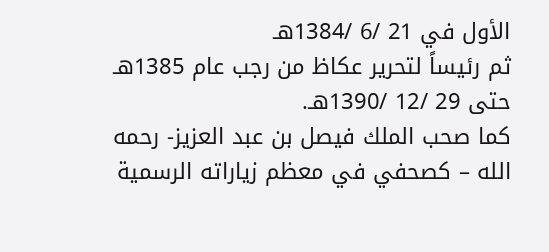الأول في 21 /6 /1384هـ
ثم رئيساً لتحرير عكاظ من رجب عام 1385هـ حتى 29 /12 /1390هـ.
كما صحب الملك فيصل بن عبد العزيز- رحمه الله – كصحفي في معظم زياراته الرسمية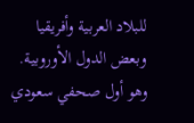للبلاد العربية وأفريقيا وبعض الدول الأوروبية.
وهو أول صحفي سعودي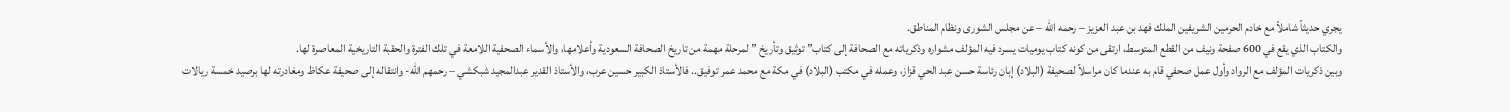يجري حديثاً شاملاً مع خادم الحرمين الشريفين الملك فهد بن عبد العزيز – رحمه الله – عن مجلس الشورى ونظام المناطق.
والكتاب الذي يقع في 600 صفحة ونيف من القطع المتوسط، ارتقى من كونه كتاب يوميات يسرد فيه المؤلف مشواره وذكرياته مع الصحافة إلى كتاب” توثيق وتأريخ ” لمرحلة مهمة من تاريخ الصحافة السعودية وأعلامها، والأسماء الصحفية اللامعة في تلك الفترة والحقبة التاريخية المعاصرة لها.
وبين ذكريات المؤلف مع الرواد وأول عمل صحفي قام به عندما كان مراسلاً لصحيفة (البلاد) إبان رئاسة حسن عبد الحي قزاز، وعمله في مكتب (البلاد) في مكة مع محمد عمر توفيق.. فالأستاذ الكبير حسين عرب، والأستاذ القدير عبدالمجيد شبكشي – رحمهم الله- وانتقاله إلى صحيفة عكاظ ومغادرته لها برصيد خمسة ريالات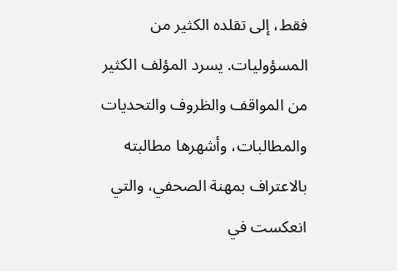فقط، إلى تقلده الكثير من المسؤوليات. يسرد المؤلف الكثير من المواقف والظروف والتحديات والمطالبات، وأشهرها مطالبته بالاعتراف بمهنة الصحفي، والتي انعكست في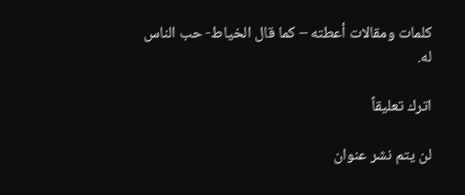كلمات ومقالات أعطته – كما قال الخياط- حب الناس له.

اترك تعليقاً

لن يتم نشر عنوان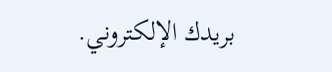بريدك الإلكتروني.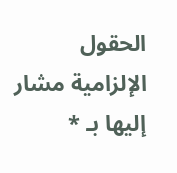الحقول الإلزامية مشار إليها بـ *